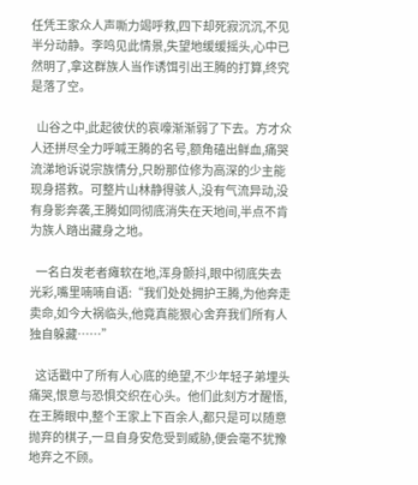任凭王家众人声嘶力竭呼救,四下却死寂沉沉,不见半分动静。李鸣见此情景,失望地缓缓摇头,心中已然明了,拿这群族人当作诱饵引出王腾的打算,终究是落了空。

  山谷之中,此起彼伏的哀嚎渐渐弱了下去。方才众人还拼尽全力呼喊王腾的名号,额角磕出鲜血,痛哭流涕地诉说宗族情分,只盼那位修为高深的少主能现身搭救。可整片山林静得骇人,没有气流异动,没有身影奔袭,王腾如同彻底消失在天地间,半点不肯为族人踏出藏身之地。

  一名白发老者瘫软在地,浑身颤抖,眼中彻底失去光彩,嘴里喃喃自语:“我们处处拥护王腾,为他奔走卖命,如今大祸临头,他竟真能狠心舍弃我们所有人独自躲藏……”

  这话戳中了所有人心底的绝望,不少年轻子弟埋头痛哭,恨意与恐惧交织在心头。他们此刻方才醒悟,在王腾眼中,整个王家上下百余人,都只是可以随意抛弃的棋子,一旦自身安危受到威胁,便会毫不犹豫地弃之不顾。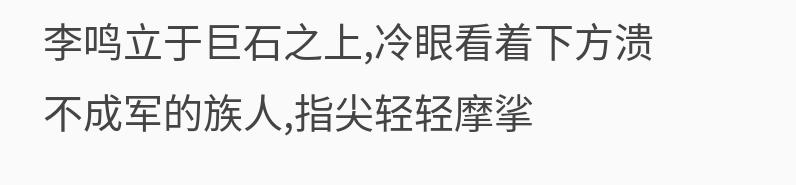李鸣立于巨石之上,冷眼看着下方溃不成军的族人,指尖轻轻摩挲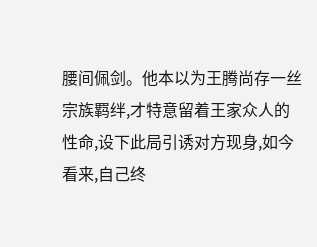腰间佩剑。他本以为王腾尚存一丝宗族羁绊,才特意留着王家众人的性命,设下此局引诱对方现身,如今看来,自己终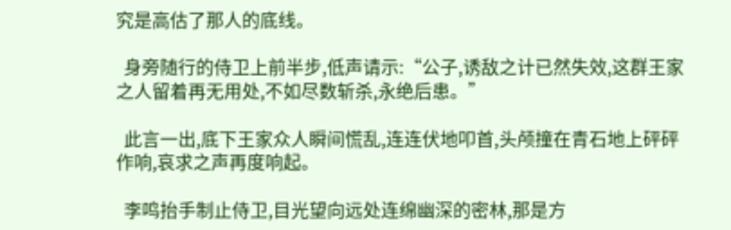究是高估了那人的底线。

  身旁随行的侍卫上前半步,低声请示:“公子,诱敌之计已然失效,这群王家之人留着再无用处,不如尽数斩杀,永绝后患。”

  此言一出,底下王家众人瞬间慌乱,连连伏地叩首,头颅撞在青石地上砰砰作响,哀求之声再度响起。

  李鸣抬手制止侍卫,目光望向远处连绵幽深的密林,那是方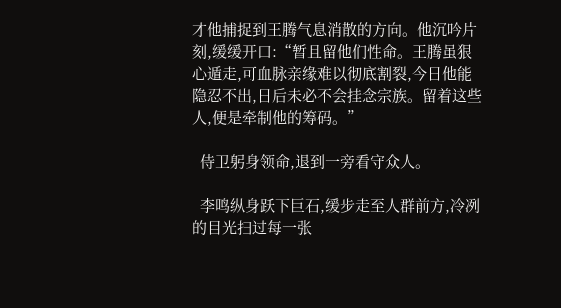才他捕捉到王腾气息消散的方向。他沉吟片刻,缓缓开口:“暂且留他们性命。王腾虽狠心遁走,可血脉亲缘难以彻底割裂,今日他能隐忍不出,日后未必不会挂念宗族。留着这些人,便是牵制他的筹码。”

  侍卫躬身领命,退到一旁看守众人。

  李鸣纵身跃下巨石,缓步走至人群前方,冷冽的目光扫过每一张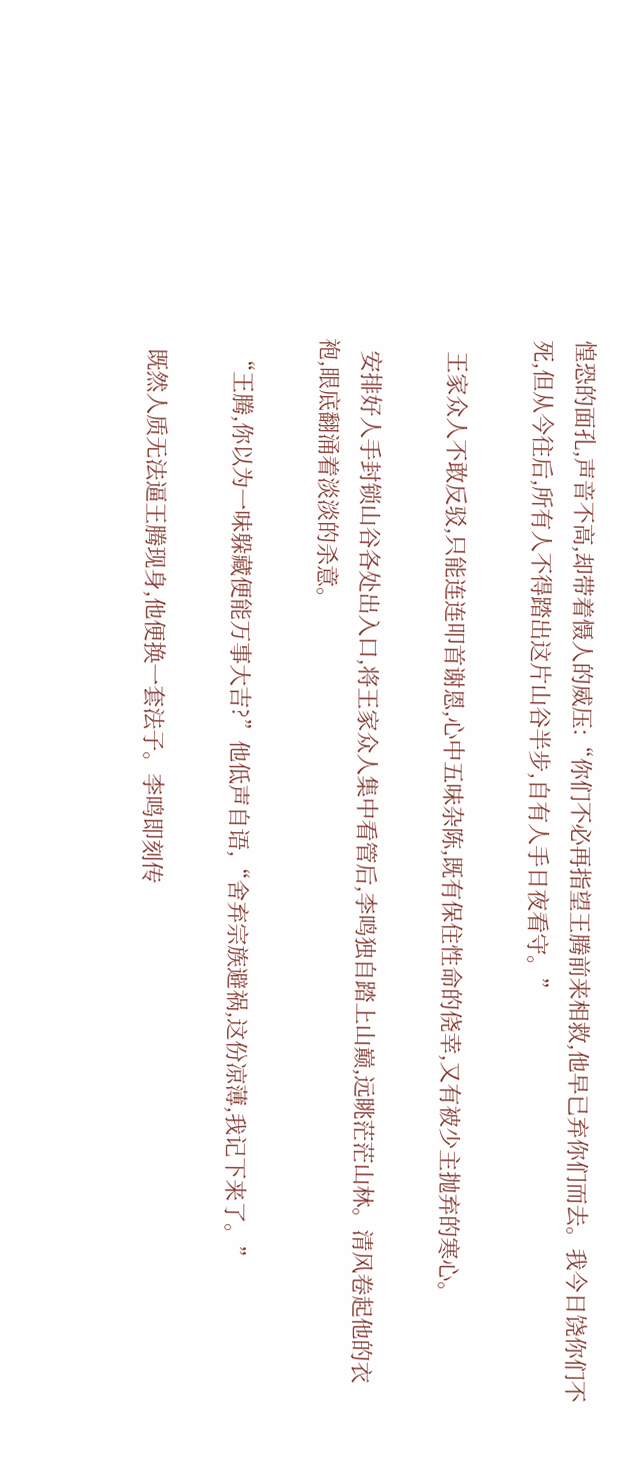惶恐的面孔,声音不高,却带着慑人的威压:“你们不必再指望王腾前来相救,他早已弃你们而去。我今日饶你们不死,但从今往后,所有人不得踏出这片山谷半步,自有人手日夜看守。”

  王家众人不敢反驳,只能连连叩首谢恩,心中五味杂陈,既有保住性命的侥幸,又有被少主抛弃的寒心。

  安排好人手封锁山谷各处出入口,将王家众人集中看管后,李鸣独自踏上山巅,远眺茫茫山林。清风卷起他的衣袍,眼底翻涌着淡淡的杀意。

  “王腾,你以为一味躲藏便能万事大吉?”他低声自语,“舍弃宗族避祸,这份凉薄,我记下来了。”

  既然人质无法逼王腾现身,他便换一套法子。李鸣即刻传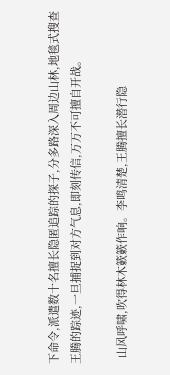下命令,派遣数十名擅长隐匿追踪的探子,分多路深入周边山林,地毯式搜查王腾的踪迹,一旦捕捉到对方气息,即刻传信,万万不可擅自开战。

  山风呼啸,吹得林木簌簌作响。李鸣清楚,王腾擅长潜行隐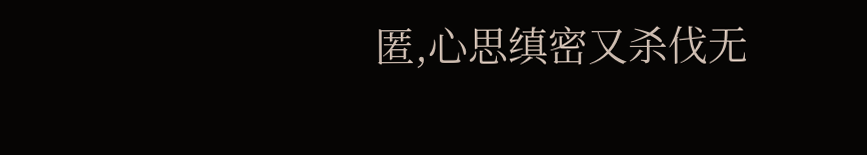匿,心思缜密又杀伐无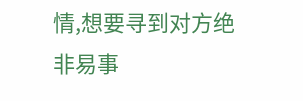情,想要寻到对方绝非易事